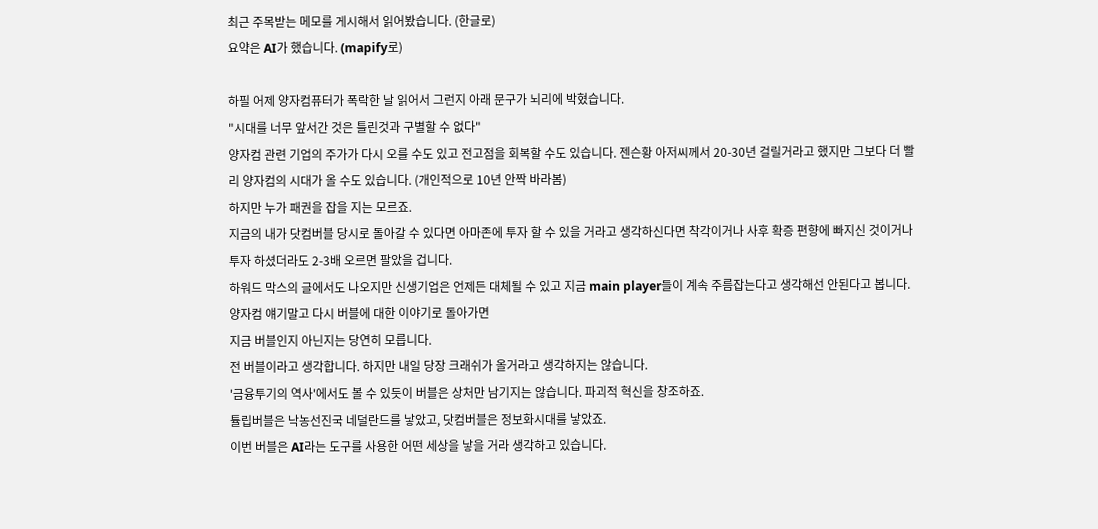최근 주목받는 메모를 게시해서 읽어봤습니다. (한글로)
요약은 AI가 했습니다. (mapify로)

하필 어제 양자컴퓨터가 폭락한 날 읽어서 그런지 아래 문구가 뇌리에 박혔습니다.
"시대를 너무 앞서간 것은 틀린것과 구별할 수 없다"
양자컴 관련 기업의 주가가 다시 오를 수도 있고 전고점을 회복할 수도 있습니다. 젠슨황 아저씨께서 20-30년 걸릴거라고 했지만 그보다 더 빨리 양자컴의 시대가 올 수도 있습니다. (개인적으로 10년 안짝 바라봄)
하지만 누가 패권을 잡을 지는 모르죠.
지금의 내가 닷컴버블 당시로 돌아갈 수 있다면 아마존에 투자 할 수 있을 거라고 생각하신다면 착각이거나 사후 확증 편향에 빠지신 것이거나 투자 하셨더라도 2-3배 오르면 팔았을 겁니다.
하워드 막스의 글에서도 나오지만 신생기업은 언제든 대체될 수 있고 지금 main player들이 계속 주름잡는다고 생각해선 안된다고 봅니다.
양자컴 얘기말고 다시 버블에 대한 이야기로 돌아가면
지금 버블인지 아닌지는 당연히 모릅니다.
전 버블이라고 생각합니다. 하지만 내일 당장 크래쉬가 올거라고 생각하지는 않습니다.
'금융투기의 역사'에서도 볼 수 있듯이 버블은 상처만 남기지는 않습니다. 파괴적 혁신을 창조하죠.
튤립버블은 낙농선진국 네덜란드를 낳았고, 닷컴버블은 정보화시대를 낳았죠.
이번 버블은 AI라는 도구를 사용한 어떤 세상을 낳을 거라 생각하고 있습니다.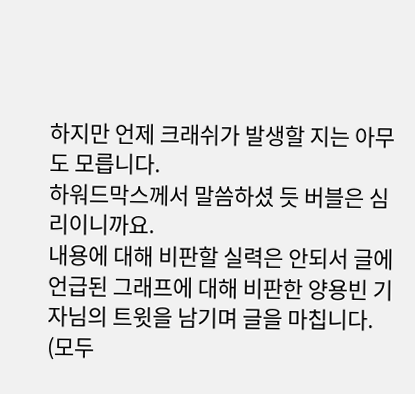하지만 언제 크래쉬가 발생할 지는 아무도 모릅니다.
하워드막스께서 말씀하셨 듯 버블은 심리이니까요.
내용에 대해 비판할 실력은 안되서 글에 언급된 그래프에 대해 비판한 양용빈 기자님의 트윗을 남기며 글을 마칩니다. (모두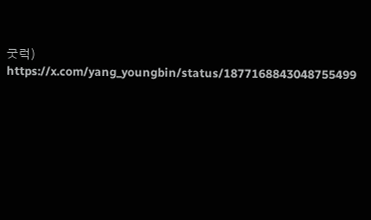굿럭)
https://x.com/yang_youngbin/status/1877168843048755499